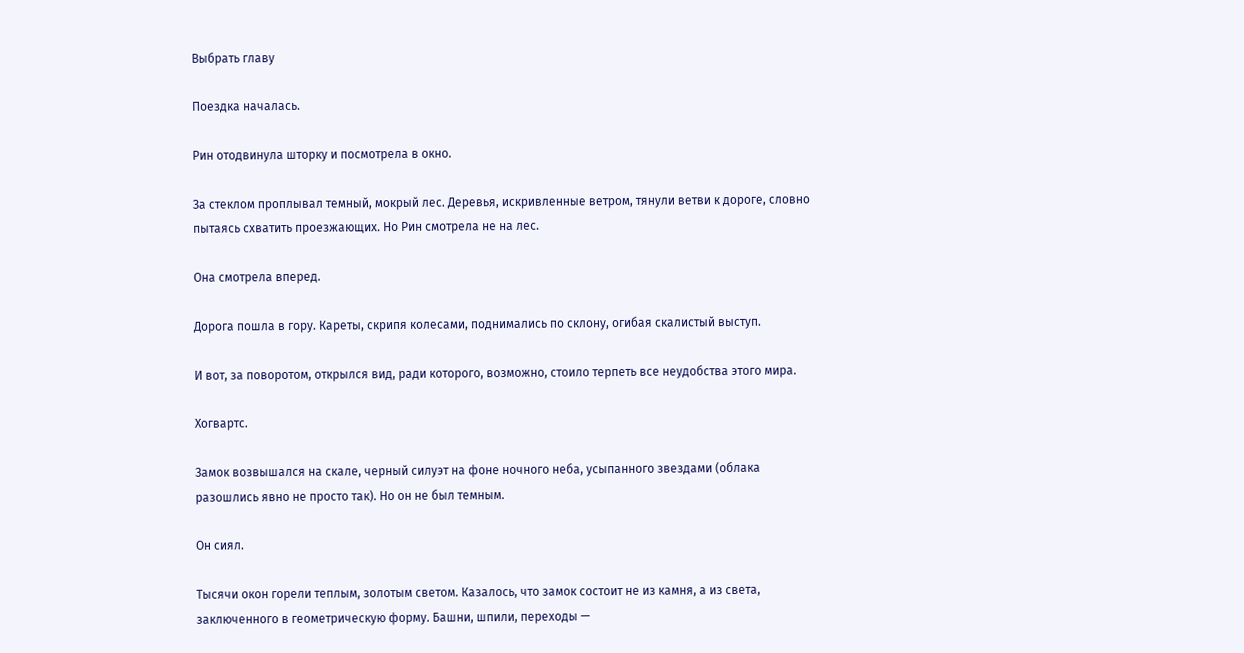Выбрать главу

Поездка началась.

Рин отодвинула шторку и посмотрела в окно.

За стеклом проплывал темный, мокрый лес. Деревья, искривленные ветром, тянули ветви к дороге, словно пытаясь схватить проезжающих. Но Рин смотрела не на лес.

Она смотрела вперед.

Дорога пошла в гору. Кареты, скрипя колесами, поднимались по склону, огибая скалистый выступ.

И вот, за поворотом, открылся вид, ради которого, возможно, стоило терпеть все неудобства этого мира.

Хогвартс.

Замок возвышался на скале, черный силуэт на фоне ночного неба, усыпанного звездами (облака разошлись явно не просто так). Но он не был темным.

Он сиял.

Тысячи окон горели теплым, золотым светом. Казалось, что замок состоит не из камня, а из света, заключенного в геометрическую форму. Башни, шпили, переходы —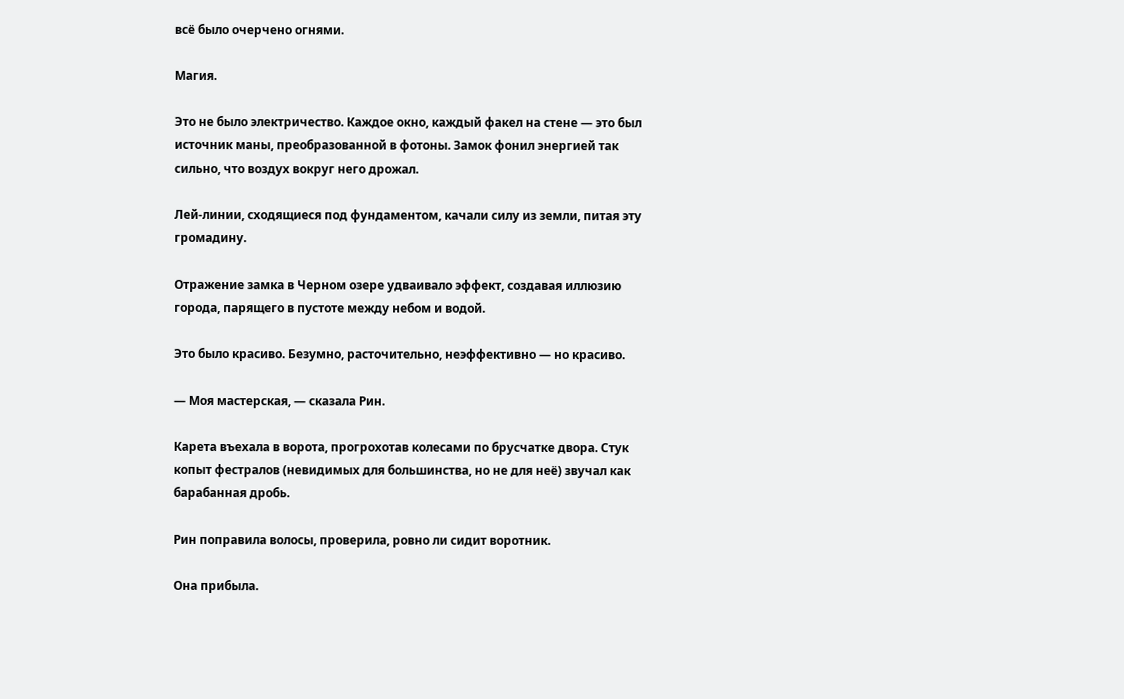всё было очерчено огнями.

Магия.

Это не было электричество. Каждое окно, каждый факел на стене — это был источник маны, преобразованной в фотоны. Замок фонил энергией так сильно, что воздух вокруг него дрожал.

Лей-линии, сходящиеся под фундаментом, качали силу из земли, питая эту громадину.

Отражение замка в Черном озере удваивало эффект, создавая иллюзию города, парящего в пустоте между небом и водой.

Это было красиво. Безумно, расточительно, неэффективно — но красиво.

— Моя мастерская, — сказала Рин.

Карета въехала в ворота, прогрохотав колесами по брусчатке двора. Стук копыт фестралов (невидимых для большинства, но не для неё) звучал как барабанная дробь.

Рин поправила волосы, проверила, ровно ли сидит воротник.

Она прибыла.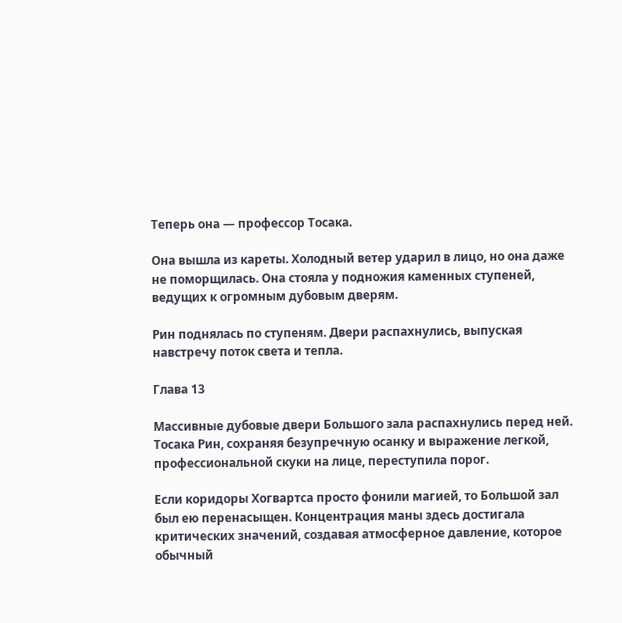Теперь она — профессор Тосака.

Она вышла из кареты. Холодный ветер ударил в лицо, но она даже не поморщилась. Она стояла у подножия каменных ступеней, ведущих к огромным дубовым дверям.

Рин поднялась по ступеням. Двери распахнулись, выпуская навстречу поток света и тепла.

Глава 13

Массивные дубовые двери Большого зала распахнулись перед ней. Тосака Рин, сохраняя безупречную осанку и выражение легкой, профессиональной скуки на лице, переступила порог.

Если коридоры Хогвартса просто фонили магией, то Большой зал был ею перенасыщен. Концентрация маны здесь достигала критических значений, создавая атмосферное давление, которое обычный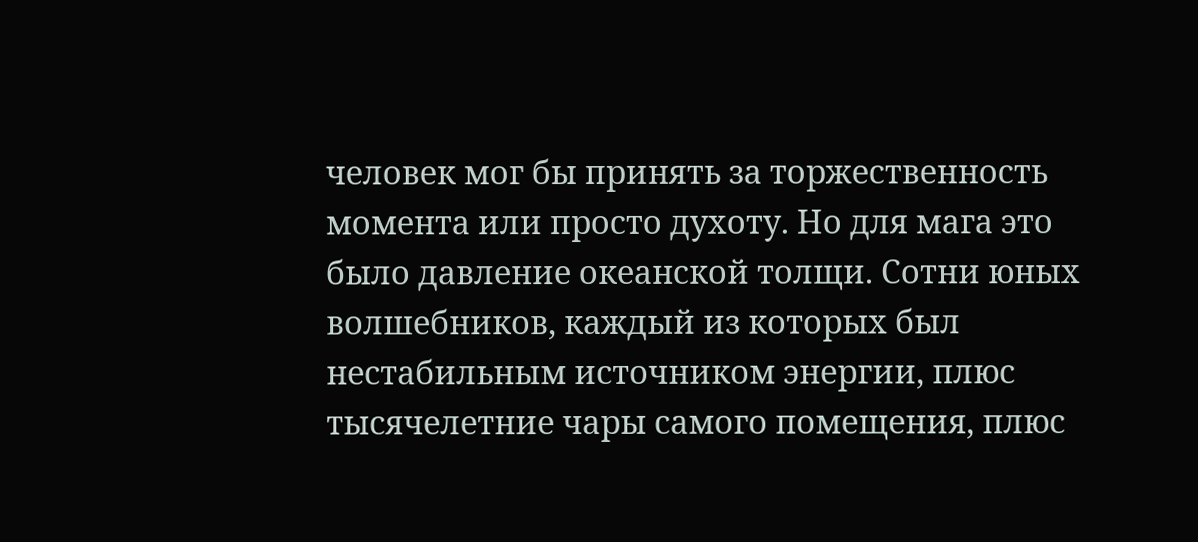человек мог бы принять за торжественность момента или просто духоту. Но для мага это было давление океанской толщи. Сотни юных волшебников, каждый из которых был нестабильным источником энергии, плюс тысячелетние чары самого помещения, плюс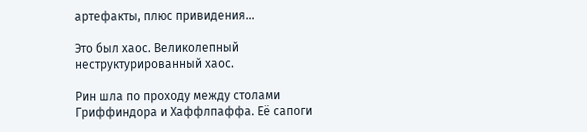артефакты, плюс привидения…

Это был хаос. Великолепный неструктурированный хаос.

Рин шла по проходу между столами Гриффиндора и Хаффлпаффа. Её сапоги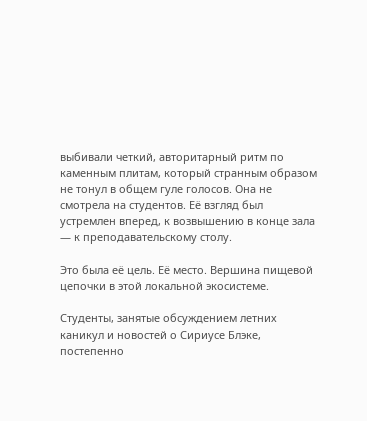выбивали четкий, авторитарный ритм по каменным плитам, который странным образом не тонул в общем гуле голосов. Она не смотрела на студентов. Её взгляд был устремлен вперед, к возвышению в конце зала — к преподавательскому столу.

Это была её цель. Её место. Вершина пищевой цепочки в этой локальной экосистеме.

Студенты, занятые обсуждением летних каникул и новостей о Сириусе Блэке, постепенно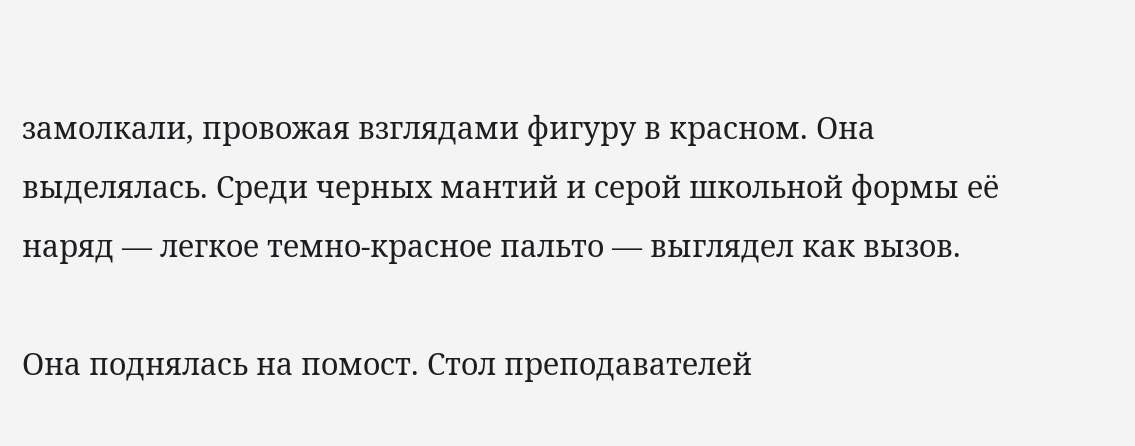замолкали, провожая взглядами фигуру в красном. Она выделялась. Среди черных мантий и серой школьной формы её наряд — легкое темно-красное пальто — выглядел как вызов.

Она поднялась на помост. Стол преподавателей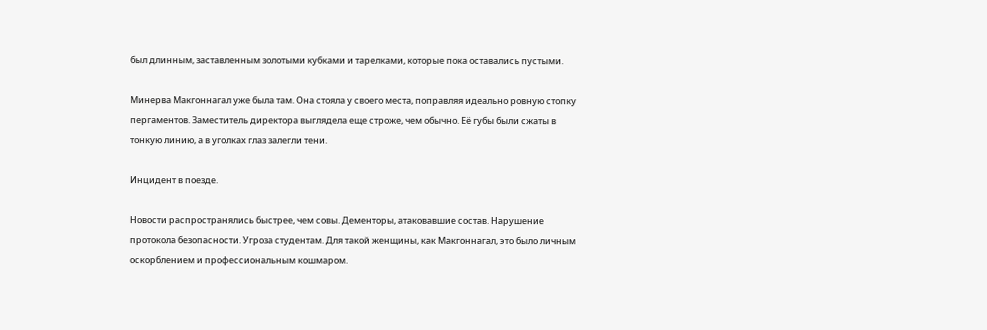был длинным, заставленным золотыми кубками и тарелками, которые пока оставались пустыми.

Минерва Макгоннагал уже была там. Она стояла у своего места, поправляя идеально ровную стопку пергаментов. Заместитель директора выглядела еще строже, чем обычно. Её губы были сжаты в тонкую линию, а в уголках глаз залегли тени.

Инцидент в поезде.

Новости распространялись быстрее, чем совы. Дементоры, атаковавшие состав. Нарушение протокола безопасности. Угроза студентам. Для такой женщины, как Макгоннагал, это было личным оскорблением и профессиональным кошмаром.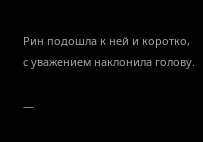Рин подошла к ней и коротко, с уважением наклонила голову.

—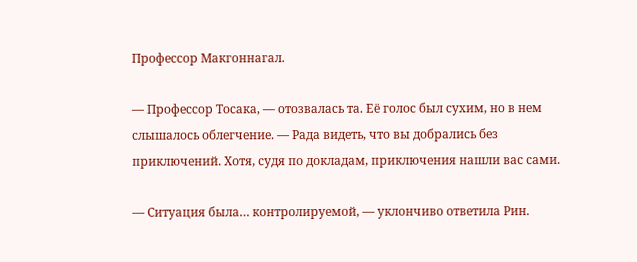Профессор Макгоннагал.

— Профессор Тосака, — отозвалась та. Её голос был сухим, но в нем слышалось облегчение. — Рада видеть, что вы добрались без приключений. Хотя, судя по докладам, приключения нашли вас сами.

— Ситуация была… контролируемой, — уклончиво ответила Рин.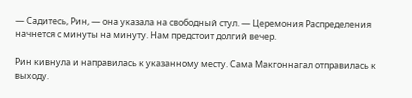— Садитесь, Рин, — она указала на свободный стул. — Церемония Распределения начнется с минуты на минуту. Нам предстоит долгий вечер.

Рин кивнула и направилась к указанному месту. Сама Макгоннагал отправилась к выходу.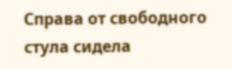Справа от свободного стула сидела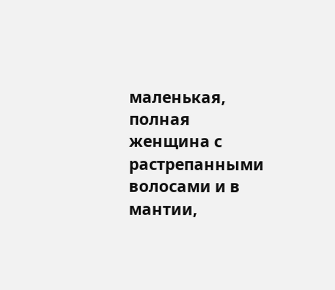маленькая, полная женщина с растрепанными волосами и в мантии,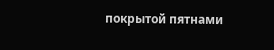покрытой пятнами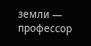земли — профессор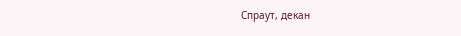Спраут, декан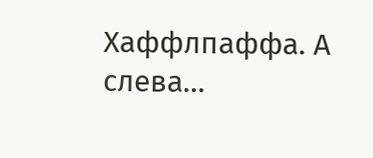Хаффлпаффа. А слева…